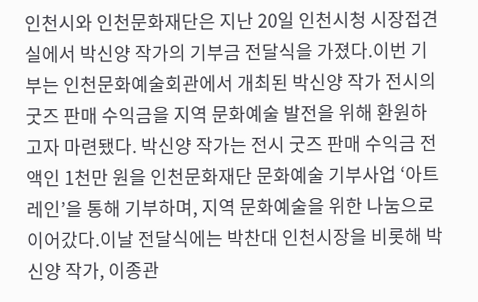인천시와 인천문화재단은 지난 20일 인천시청 시장접견실에서 박신양 작가의 기부금 전달식을 가졌다.이번 기부는 인천문화예술회관에서 개최된 박신양 작가 전시의 굿즈 판매 수익금을 지역 문화예술 발전을 위해 환원하고자 마련됐다. 박신양 작가는 전시 굿즈 판매 수익금 전액인 1천만 원을 인천문화재단 문화예술 기부사업 ‘아트레인’을 통해 기부하며, 지역 문화예술을 위한 나눔으로 이어갔다.이날 전달식에는 박찬대 인천시장을 비롯해 박신양 작가, 이종관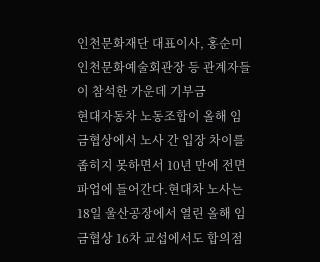인천문화재단 대표이사, 홍순미 인천문화예술회관장 등 관계자들이 참석한 가운데 기부금
현대자동차 노동조합이 올해 임금협상에서 노사 간 입장 차이를 좁히지 못하면서 10년 만에 전면 파업에 들어간다.현대차 노사는 18일 울산공장에서 열린 올해 임금협상 16차 교섭에서도 합의점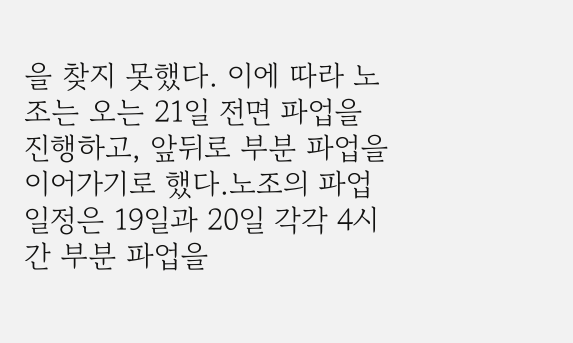을 찾지 못했다. 이에 따라 노조는 오는 21일 전면 파업을 진행하고, 앞뒤로 부분 파업을 이어가기로 했다.노조의 파업 일정은 19일과 20일 각각 4시간 부분 파업을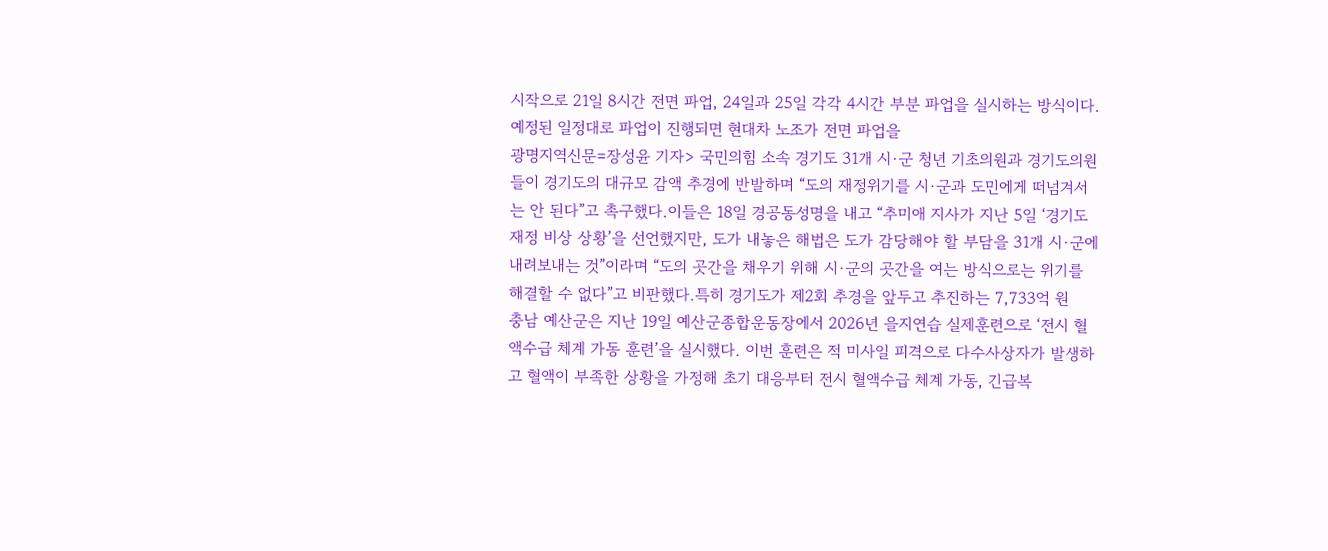시작으로 21일 8시간 전면 파업, 24일과 25일 각각 4시간 부분 파업을 실시하는 방식이다.예정된 일정대로 파업이 진행되면 현대차 노조가 전면 파업을
광명지역신문=장성윤 기자> 국민의힘 소속 경기도 31개 시·군 청년 기초의원과 경기도의원들이 경기도의 대규모 감액 추경에 반발하며 “도의 재정위기를 시·군과 도민에게 떠넘겨서는 안 된다”고 촉구했다.이들은 18일 경공동성명을 내고 “추미애 지사가 지난 5일 ‘경기도 재정 비상 상황’을 선언했지만, 도가 내놓은 해법은 도가 감당해야 할 부담을 31개 시·군에 내려보내는 것”이라며 “도의 곳간을 채우기 위해 시·군의 곳간을 여는 방식으로는 위기를 해결할 수 없다”고 비판했다.특히 경기도가 제2회 추경을 앞두고 추진하는 7,733억 원
충남 예산군은 지난 19일 예산군종합운동장에서 2026년 을지연습 실제훈련으로 ‘전시 혈액수급 체계 가동 훈련’을 실시했다. 이번 훈련은 적 미사일 피격으로 다수사상자가 발생하고 혈액이 부족한 상황을 가정해 초기 대응부터 전시 혈액수급 체계 가동, 긴급복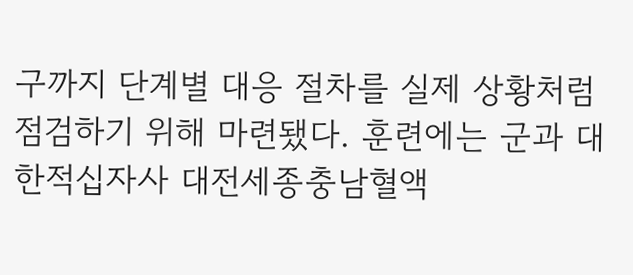구까지 단계별 대응 절차를 실제 상황처럼 점검하기 위해 마련됐다. 훈련에는 군과 대한적십자사 대전세종충남혈액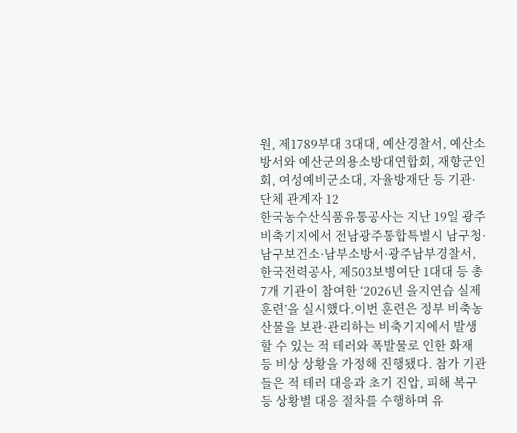원, 제1789부대 3대대, 예산경찰서, 예산소방서와 예산군의용소방대연합회, 재향군인회, 여성예비군소대, 자율방재단 등 기관·단체 관계자 12
한국농수산식품유통공사는 지난 19일 광주비축기지에서 전남광주통합특별시 남구청·남구보건소·남부소방서·광주남부경찰서, 한국전력공사, 제503보병여단 1대대 등 총 7개 기관이 참여한 ‘2026년 을지연습 실제훈련’을 실시했다.이번 훈련은 정부 비축농산물을 보관·관리하는 비축기지에서 발생할 수 있는 적 테러와 폭발물로 인한 화재 등 비상 상황을 가정해 진행됐다. 참가 기관들은 적 테러 대응과 초기 진압, 피해 복구 등 상황별 대응 절차를 수행하며 유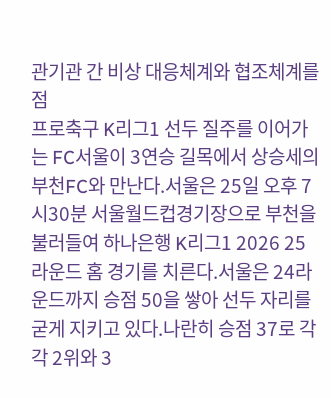관기관 간 비상 대응체계와 협조체계를 점
프로축구 K리그1 선두 질주를 이어가는 FC서울이 3연승 길목에서 상승세의 부천FC와 만난다.서울은 25일 오후 7시30분 서울월드컵경기장으로 부천을 불러들여 하나은행 K리그1 2026 25라운드 홈 경기를 치른다.서울은 24라운드까지 승점 50을 쌓아 선두 자리를 굳게 지키고 있다.나란히 승점 37로 각각 2위와 3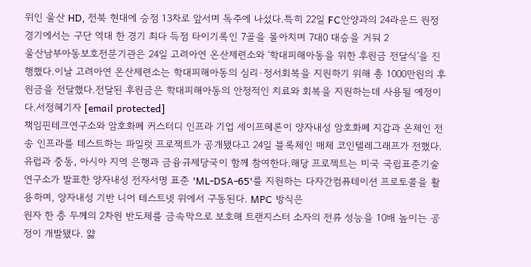위인 울산 HD, 전북 현대에 승점 13차로 앞서며 독주에 나섰다.특히 22일 FC안양과의 24라운드 원정 경기에서는 구단 역대 한 경기 최다 득점 타이기록인 7골을 몰아치며 7대0 대승을 거둬 2
울산남부아동보호전문기관은 24일 고려아연 온산제련소와 ‘학대피해아동을 위한 후원금 전달식’을 진행했다.이날 고려아연 온산제련소는 학대피해아동의 심리·정서회복을 지원하기 위해 총 1000만원의 후원금을 전달했다.전달된 후원금은 학대피해아동의 안정적인 치료와 회복을 지원하는데 사용될 예정이다.서정혜기자 [email protected]
책임핀테크연구소와 암호화폐 커스터디 인프라 기업 세이프헤론이 양자내성 암호화폐 지갑과 온체인 전송 인프라를 테스트하는 파일럿 프로젝트가 공개됐다고 24일 블록체인 매체 코인텔레그래프가 전했다. 유럽과 중동, 아시아 지역 은행과 금융규제당국이 함께 참여한다.해당 프로젝트는 미국 국립표준기술연구소가 발표한 양자내성 전자서명 표준 'ML-DSA-65'를 지원하는 다자간컴퓨테이션 프로토콜을 활용하며, 양자내성 기반 니어 테스트넷 위에서 구동된다. MPC 방식은
원자 한 층 두께의 2차원 반도체를 금속막으로 보호해 트랜지스터 소자의 전류 성능을 10배 높이는 공정이 개발됐다. 얇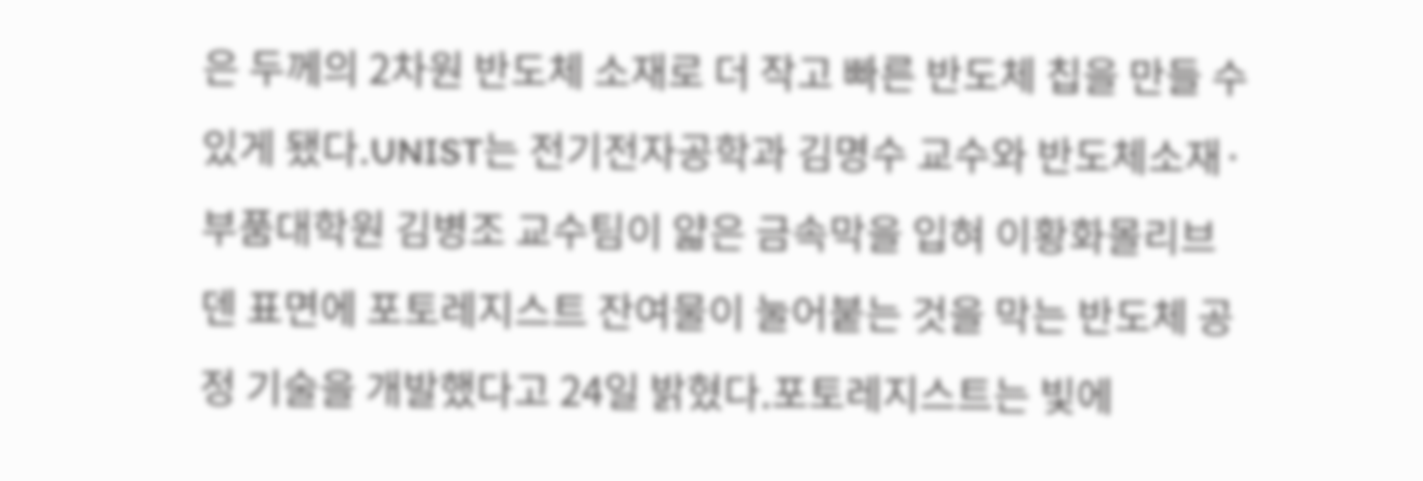은 두께의 2차원 반도체 소재로 더 작고 빠른 반도체 칩을 만들 수 있게 됐다.UNIST는 전기전자공학과 김명수 교수와 반도체소재·부품대학원 김병조 교수팀이 얇은 금속막을 입혀 이황화몰리브덴 표면에 포토레지스트 잔여물이 눌어붙는 것을 막는 반도체 공정 기술을 개발했다고 24일 밝혔다.포토레지스트는 빛에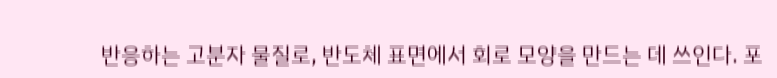반응하는 고분자 물질로, 반도체 표면에서 회로 모양을 만드는 데 쓰인다. 포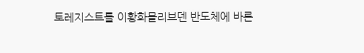토레지스트를 이황화몰리브덴 반도체에 바른